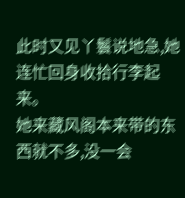此时又见丫鬟说地急,她连忙回身收拾行李起来。
她来藏风阁本来带的东西就不多,没一会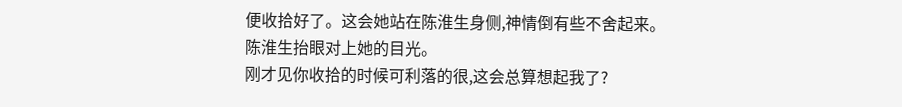便收拾好了。这会她站在陈淮生身侧,神情倒有些不舍起来。
陈淮生抬眼对上她的目光。
刚才见你收拾的时候可利落的很,这会总算想起我了?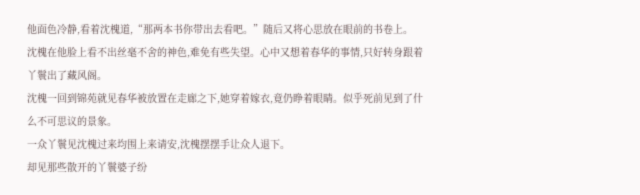他面色冷静,看着沈槐道,“那两本书你带出去看吧。”随后又将心思放在眼前的书卷上。
沈槐在他脸上看不出丝毫不舍的神色,难免有些失望。心中又想着春华的事情,只好转身跟着丫鬟出了藏风阁。
沈槐一回到锦苑就见春华被放置在走廊之下,她穿着嫁衣,竟仍睁着眼睛。似乎死前见到了什么不可思议的景象。
一众丫鬟见沈槐过来均围上来请安,沈槐摆摆手让众人退下。
却见那些散开的丫鬟婆子纷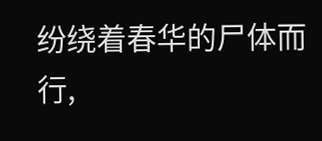纷绕着春华的尸体而行,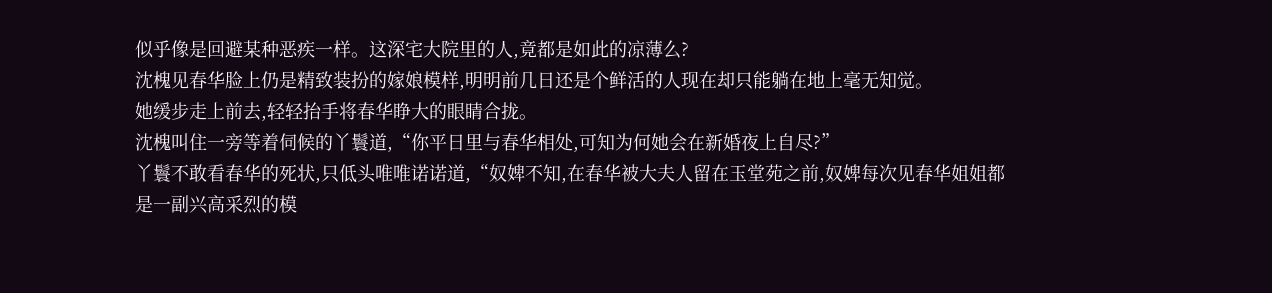似乎像是回避某种恶疾一样。这深宅大院里的人,竟都是如此的凉薄么?
沈槐见春华脸上仍是精致装扮的嫁娘模样,明明前几日还是个鲜活的人现在却只能躺在地上毫无知觉。
她缓步走上前去,轻轻抬手将春华睁大的眼睛合拢。
沈槐叫住一旁等着伺候的丫鬟道,“你平日里与春华相处,可知为何她会在新婚夜上自尽?”
丫鬟不敢看春华的死状,只低头唯唯诺诺道,“奴婢不知,在春华被大夫人留在玉堂苑之前,奴婢每次见春华姐姐都是一副兴高采烈的模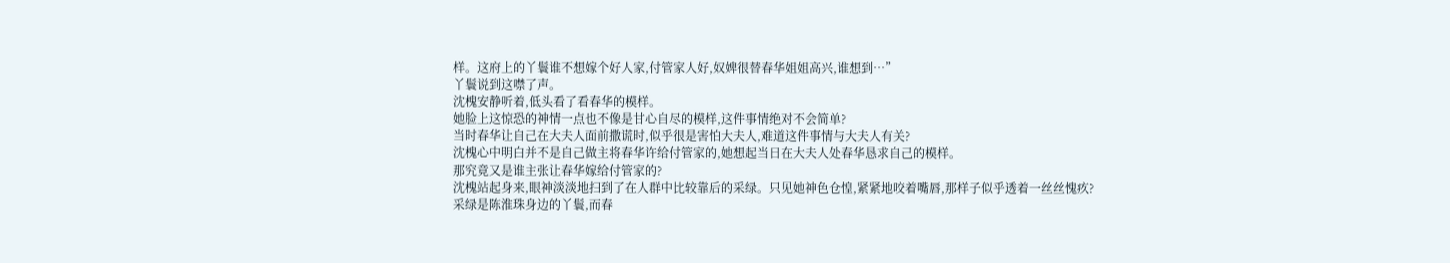样。这府上的丫鬟谁不想嫁个好人家,付管家人好,奴婢很替春华姐姐高兴,谁想到…”
丫鬟说到这噤了声。
沈槐安静听着,低头看了看春华的模样。
她脸上这惊恐的神情一点也不像是甘心自尽的模样,这件事情绝对不会简单?
当时春华让自己在大夫人面前撒谎时,似乎很是害怕大夫人,难道这件事情与大夫人有关?
沈槐心中明白并不是自己做主将春华许给付管家的,她想起当日在大夫人处春华恳求自己的模样。
那究竟又是谁主张让春华嫁给付管家的?
沈槐站起身来,眼神淡淡地扫到了在人群中比较靠后的采绿。只见她神色仓惶,紧紧地咬着嘴唇,那样子似乎透着一丝丝愧疚?
采绿是陈淮珠身边的丫鬟,而春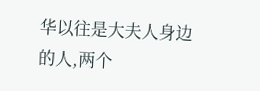华以往是大夫人身边的人,两个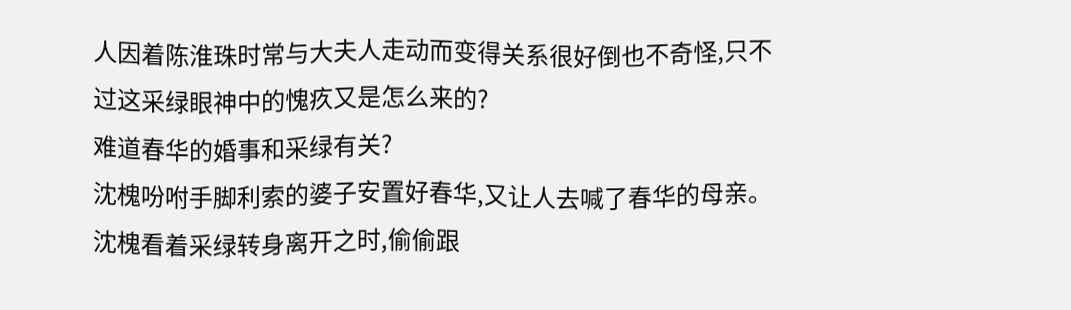人因着陈淮珠时常与大夫人走动而变得关系很好倒也不奇怪,只不过这采绿眼神中的愧疚又是怎么来的?
难道春华的婚事和采绿有关?
沈槐吩咐手脚利索的婆子安置好春华,又让人去喊了春华的母亲。
沈槐看着采绿转身离开之时,偷偷跟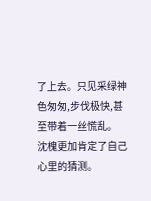了上去。只见采绿神色匆匆,步伐极快,甚至带着一丝慌乱。
沈槐更加肯定了自己心里的猜测。